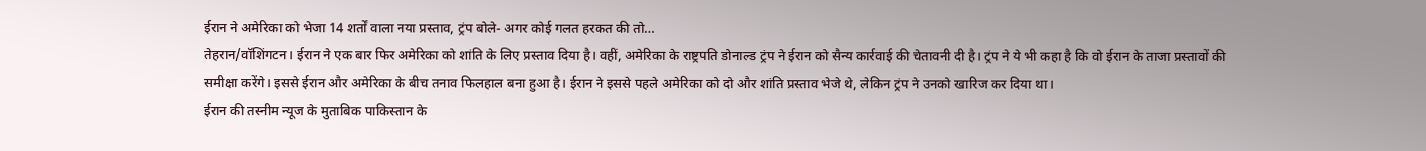ईरान ने अमेरिका को भेजा 14 शर्तों वाला नया प्रस्ताव, ट्रंप बोले- अगर कोई गलत हरकत की तो…
तेहरान/वॉशिंगटन। ईरान ने एक बार फिर अमेरिका को शांति के लिए प्रस्ताव दिया है। वहीं, अमेरिका के राष्ट्रपति डोनाल्ड ट्रंप ने ईरान को सैन्य कार्रवाई की चेतावनी दी है। ट्रंप ने ये भी कहा है कि वो ईरान के ताजा प्रस्तावों की समीक्षा करेंगे। इससे ईरान और अमेरिका के बीच तनाव फिलहाल बना हुआ है। ईरान ने इससे पहले अमेरिका को दो और शांति प्रस्ताव भेजे थे, लेकिन ट्रंप ने उनको खारिज कर दिया था।
ईरान की तस्नीम न्यूज के मुताबिक पाकिस्तान के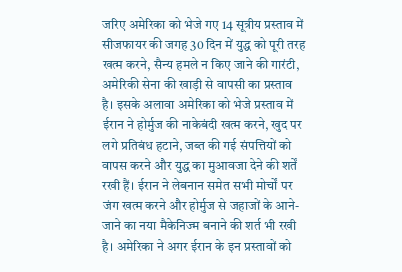जरिए अमेरिका को भेजे गए 14 सूत्रीय प्रस्ताव में सीजफायर की जगह 30 दिन में युद्ध को पूरी तरह खत्म करने, सैन्य हमले न किए जाने की गारंटी, अमेरिकी सेना की खाड़ी से वापसी का प्रस्ताव है। इसके अलावा अमेरिका को भेजे प्रस्ताव में ईरान ने होर्मुज की नाकेबंदी खत्म करने, खुद पर लगे प्रतिबंध हटाने, जब्त की गई संपत्तियों को वापस करने और युद्ध का मुआवजा देने की शर्तें रखी हैं। ईरान ने लेबनान समेत सभी मोर्चों पर जंग खत्म करने और होर्मुज से जहाजों के आने-जाने का नया मैकेनिज्म बनाने की शर्त भी रखी है। अमेरिका ने अगर ईरान के इन प्रस्तावों को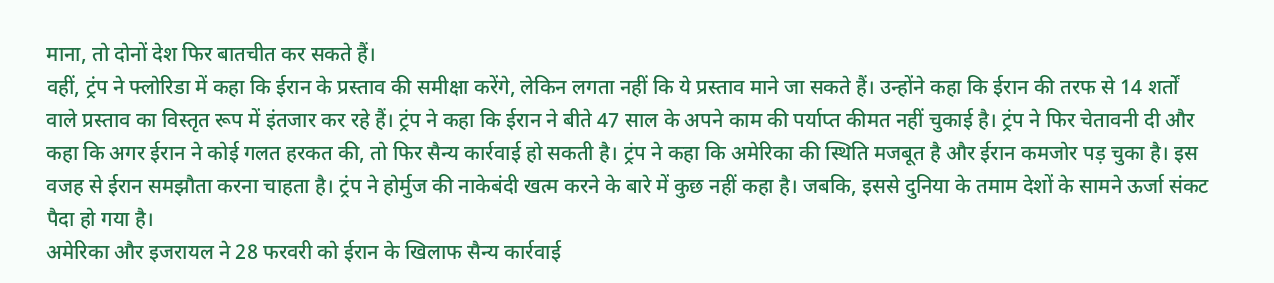माना, तो दोनों देश फिर बातचीत कर सकते हैं।
वहीं, ट्रंप ने फ्लोरिडा में कहा कि ईरान के प्रस्ताव की समीक्षा करेंगे, लेकिन लगता नहीं कि ये प्रस्ताव माने जा सकते हैं। उन्होंने कहा कि ईरान की तरफ से 14 शर्तों वाले प्रस्ताव का विस्तृत रूप में इंतजार कर रहे हैं। ट्रंप ने कहा कि ईरान ने बीते 47 साल के अपने काम की पर्याप्त कीमत नहीं चुकाई है। ट्रंप ने फिर चेतावनी दी और कहा कि अगर ईरान ने कोई गलत हरकत की, तो फिर सैन्य कार्रवाई हो सकती है। ट्रंप ने कहा कि अमेरिका की स्थिति मजबूत है और ईरान कमजोर पड़ चुका है। इस वजह से ईरान समझौता करना चाहता है। ट्रंप ने होर्मुज की नाकेबंदी खत्म करने के बारे में कुछ नहीं कहा है। जबकि, इससे दुनिया के तमाम देशों के सामने ऊर्जा संकट पैदा हो गया है।
अमेरिका और इजरायल ने 28 फरवरी को ईरान के खिलाफ सैन्य कार्रवाई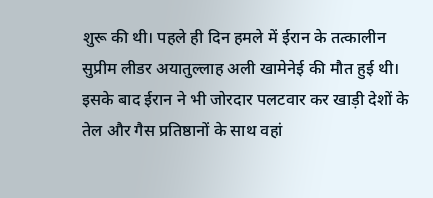शुरू की थी। पहले ही दिन हमले में ईरान के तत्कालीन सुप्रीम लीडर अयातुल्लाह अली खामेनेई की मौत हुई थी। इसके बाद ईरान ने भी जोरदार पलटवार कर खाड़ी देशों के तेल और गैस प्रतिष्ठानों के साथ वहां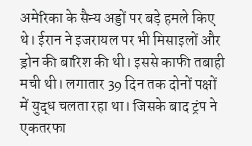अमेरिका के सैन्य अड्डों पर बड़े हमले किए थे। ईरान ने इजरायल पर भी मिसाइलों और ड्रोन की बारिश की थी। इससे काफी तबाही मची थी। लगातार 39 दिन तक दोनों पक्षों में युद्ध चलता रहा था। जिसके बाद ट्रंप ने एकतरफा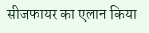सीजफायर का एलान किया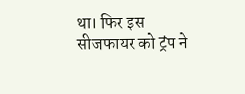था। फिर इस सीजफायर को ट्रंप ने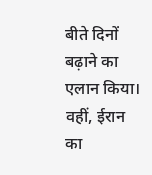बीते दिनों बढ़ाने का एलान किया। वहीं, ईरान का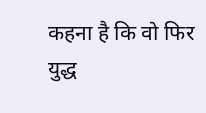कहना है कि वो फिर युद्ध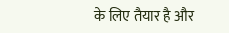के लिए तैयार है और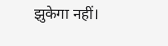झुकेगा नहीं।